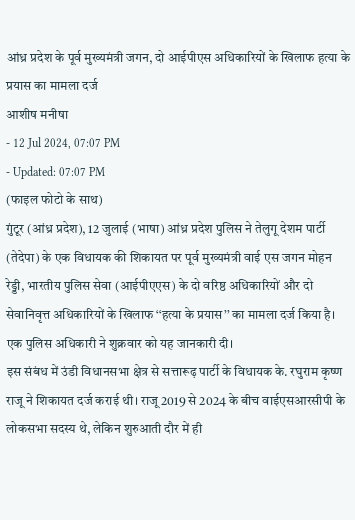आंध्र प्रदेश के पूर्व मुख्यमंत्री जगन, दो आईपीएस अधिकारियों के खिलाफ हत्या के प्रयास का मामला दर्ज
आशीष मनीषा
- 12 Jul 2024, 07:07 PM
- Updated: 07:07 PM
(फाइल फोटो के साथ)
गुंटूर (आंध्र प्रदेश), 12 जुलाई (भाषा) आंध्र प्रदेश पुलिस ने तेलुगू देशम पार्टी (तेदेपा) के एक विधायक की शिकायत पर पूर्व मुख्यमंत्री वाई एस जगन मोहन रेड्डी, भारतीय पुलिस सेवा (आईपीएएस) के दो वरिष्ठ अधिकारियों और दो सेवानिवृत्त अधिकारियों के खिलाफ ‘‘हत्या के प्रयास’’ का मामला दर्ज किया है। एक पुलिस अधिकारी ने शुक्रवार को यह जानकारी दी।
इस संबंध में उंडी विधानसभा क्षेत्र से सत्तारूढ़ पार्टी के विधायक के. रघुराम कृष्ण राजू ने शिकायत दर्ज कराई थी। राजू 2019 से 2024 के बीच वाईएसआरसीपी के लोकसभा सदस्य थे, लेकिन शुरुआती दौर में ही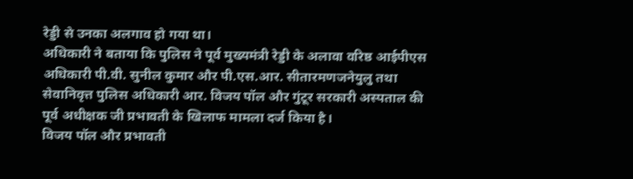रेड्डी से उनका अलगाव हो गया था।
अधिकारी ने बताया कि पुलिस ने पूर्व मुख्यमंत्री रेड्डी के अलावा वरिष्ठ आईपीएस अधिकारी पी.वी. सुनील कुमार और पी.एस.आर. सीतारमणजनेयुलु तथा सेवानिवृत्त पुलिस अधिकारी आर. विजय पॉल और गुंटूर सरकारी अस्पताल की पूर्व अधीक्षक जी प्रभावती के खिलाफ मामला दर्ज किया है।
विजय पॉल और प्रभावती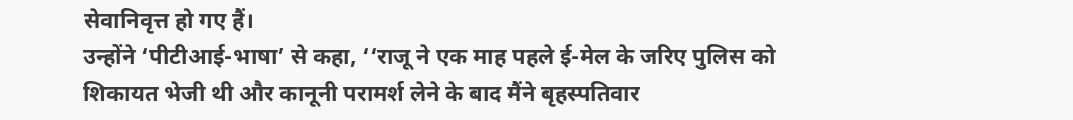सेवानिवृत्त हो गए हैं।
उन्होंने ‘पीटीआई-भाषा’ से कहा, ‘‘राजू ने एक माह पहले ई-मेल के जरिए पुलिस को शिकायत भेजी थी और कानूनी परामर्श लेने के बाद मैंने बृहस्पतिवार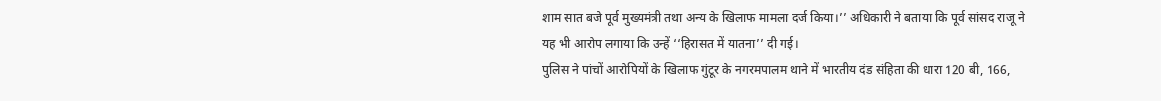शाम सात बजे पूर्व मुख्यमंत्री तथा अन्य के खिलाफ मामला दर्ज किया।’’ अधिकारी ने बताया कि पूर्व सांसद राजू ने यह भी आरोप लगाया कि उन्हें ‘‘हिरासत में यातना’’ दी गई।
पुलिस ने पांचों आरोपियों के खिलाफ गुंटूर के नगरमपालम थाने में भारतीय दंड संहिता की धारा 120 बी, 166,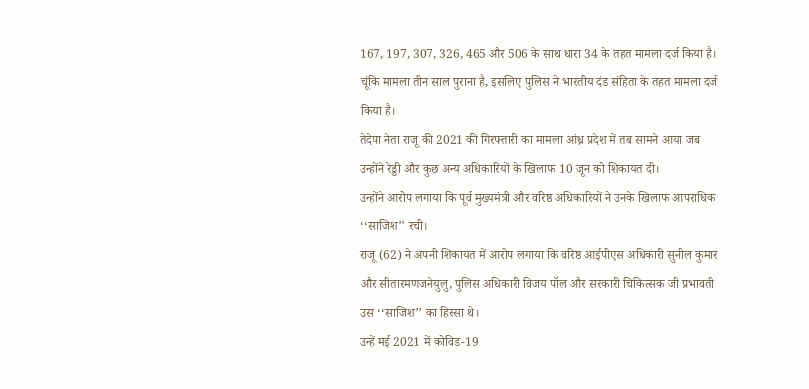167, 197, 307, 326, 465 और 506 के साथ धारा 34 के तहत मामला दर्ज किया है। चूंकि मामला तीन साल पुराना है, इसलिए पुलिस ने भारतीय दंड संहिता के तहत मामला दर्ज किया है।
तेदेपा नेता राजू की 2021 की गिरफ्तारी का मामला आंध्र प्रदेश में तब सामने आया जब उन्होंने रेड्डी और कुछ अन्य अधिकारियों के खिलाफ 10 जून को शिकायत दी।
उन्होंने आरोप लगाया कि पूर्व मुख्यमंत्री और वरिष्ठ अधिकारियों ने उनके खिलाफ आपराधिक ‘‘साजिश’’ रची।
राजू (62) ने अपनी शिकायत में आरोप लगाया कि वरिष्ठ आईपीएस अधिकारी सुनील कुमार और सीतारमणजनेयुलु, पुलिस अधिकारी विजय पॉल और सरकारी चिकित्सक जी प्रभावती उस ‘‘साजिश’’ का हिस्सा थे।
उन्हें मई 2021 में कोविड-19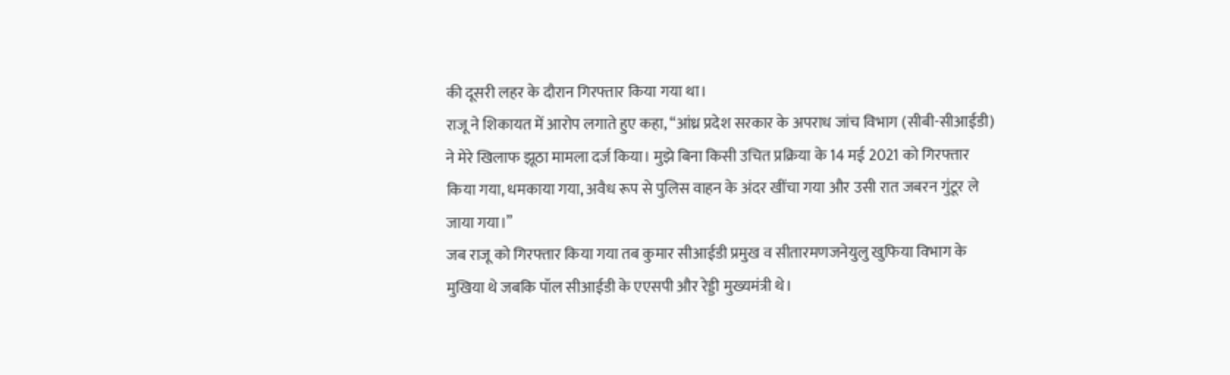की दूसरी लहर के दौरान गिरफ्तार किया गया था।
राजू ने शिकायत में आरोप लगाते हुए कहा, ‘‘आंध्र प्रदेश सरकार के अपराध जांच विभाग (सीबी-सीआईडी) ने मेरे खिलाफ झूठा मामला दर्ज किया। मुझे बिना किसी उचित प्रक्रिया के 14 मई 2021 को गिरफ्तार किया गया, धमकाया गया, अवैध रूप से पुलिस वाहन के अंदर खींचा गया और उसी रात जबरन गुंटूर ले जाया गया।’’
जब राजू को गिरफ्तार किया गया तब कुमार सीआईडी प्रमुख व सीतारमणजनेयुलु खुफिया विभाग के मुखिया थे जबकि पॉल सीआईडी के एएसपी और रेड्डी मुख्यमंत्री थे।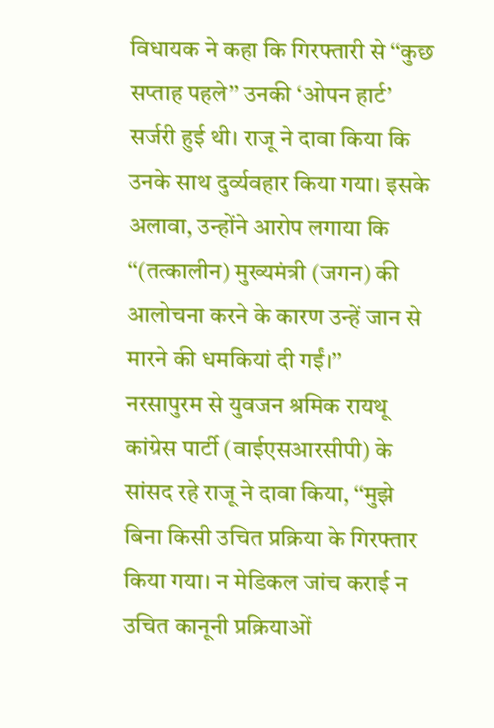विधायक ने कहा कि गिरफ्तारी से ‘‘कुछ सप्ताह पहले’’ उनकी ‘ओपन हार्ट’ सर्जरी हुई थी। राजू ने दावा किया कि उनके साथ दुर्व्यवहार किया गया। इसके अलावा, उन्होंने आरोप लगाया कि ‘‘(तत्कालीन) मुख्यमंत्री (जगन) की आलोचना करने के कारण उन्हें जान से मारने की धमकियां दी गईं।’’
नरसापुरम से युवजन श्रमिक रायथू कांग्रेस पार्टी (वाईएसआरसीपी) के सांसद रहे राजू ने दावा किया, ‘‘मुझे बिना किसी उचित प्रक्रिया के गिरफ्तार किया गया। न मेडिकल जांच कराई न उचित कानूनी प्रक्रियाओं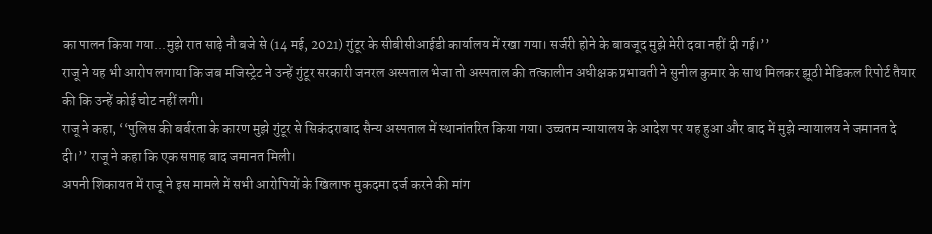का पालन किया गया...मुझे रात साढ़े नौ बजे से (14 मई, 2021) गुंटूर के सीबीसीआईडी कार्यालय में रखा गया। सर्जरी होने के बावजूद मुझे मेरी दवा नहीं दी गई।’’
राजू ने यह भी आरोप लगाया कि जब मजिस्ट्रेट ने उन्हें गुंटूर सरकारी जनरल अस्पताल भेजा तो अस्पताल की तत्कालीन अधीक्षक प्रभावती ने सुनील कुमार के साथ मिलकर झूठी मेडिकल रिपोर्ट तैयार की कि उन्हें कोई चोट नहीं लगी।
राजू ने कहा, ‘‘पुलिस की बर्बरता के कारण मुझे गुंटूर से सिकंदराबाद सैन्य अस्पताल में स्थानांतरित किया गया। उच्चतम न्यायालय के आदेश पर यह हुआ और बाद में मुझे न्यायालय ने जमानत दे दी।’’ राजू ने कहा कि एक सप्ताह बाद जमानत मिली।
अपनी शिकायत में राजू ने इस मामले में सभी आरोपियों के खिलाफ मुकदमा दर्ज करने की मांग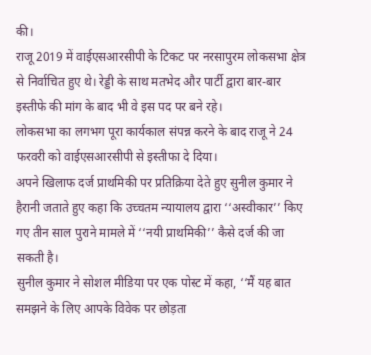की।
राजू 2019 में वाईएसआरसीपी के टिकट पर नरसापुरम लोकसभा क्षेत्र से निर्वाचित हुए थे। रेड्डी के साथ मतभेद और पार्टी द्वारा बार-बार इस्तीफे की मांग के बाद भी वे इस पद पर बने रहे।
लोकसभा का लगभग पूरा कार्यकाल संपन्न करने के बाद राजू ने 24 फरवरी को वाईएसआरसीपी से इस्तीफा दे दिया।
अपने खिलाफ दर्ज प्राथमिकी पर प्रतिक्रिया देते हुए सुनील कुमार ने हैरानी जताते हुए कहा कि उच्चतम न्यायालय द्वारा ‘‘अस्वीकार’’ किए गए तीन साल पुराने मामले में ‘‘नयी प्राथमिकी’’ कैसे दर्ज की जा सकती है।
सुनील कुमार ने सोशल मीडिया पर एक पोस्ट में कहा, ‘‘मैं यह बात समझने के लिए आपके विवेक पर छोड़ता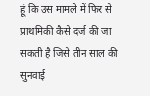हूं कि उस मामले में फिर से प्राथमिकी कैसे दर्ज की जा सकती है जिसे तीन साल की सुनवाई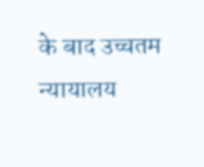के बाद उच्चतम न्यायालय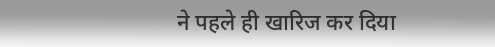ने पहले ही खारिज कर दिया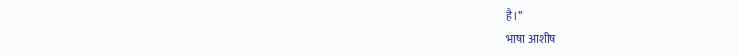है।’’
भाषा आशीष